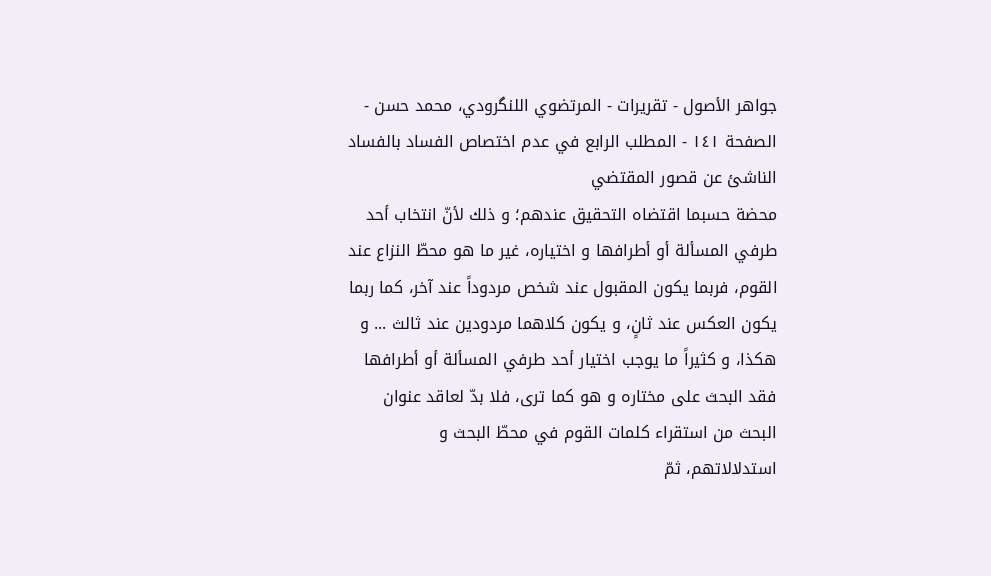جواهر الأصول - تقريرات - المرتضوي اللنگرودي، محمد حسن - الصفحة ١٤١ - المطلب الرابع في عدم اختصاص الفساد بالفساد الناشئ عن قصور المقتضي
محضة حسبما اقتضاه التحقيق عندهم؛ و ذلك لأنّ انتخاب أحد طرفي المسألة أو أطرافها و اختياره، غير ما هو محطّ النزاع عند القوم، فربما يكون المقبول عند شخص مردوداً عند آخر، كما ربما يكون العكس عند ثانٍ، و يكون كلاهما مردودين عند ثالث ... و هكذا، و كثيراً ما يوجب اختيار أحد طرفي المسألة أو أطرافها فقد البحث على مختاره و هو كما ترى، فلا بدّ لعاقد عنوان البحث من استقراء كلمات القوم في محطّ البحث و استدلالاتهم، ثمّ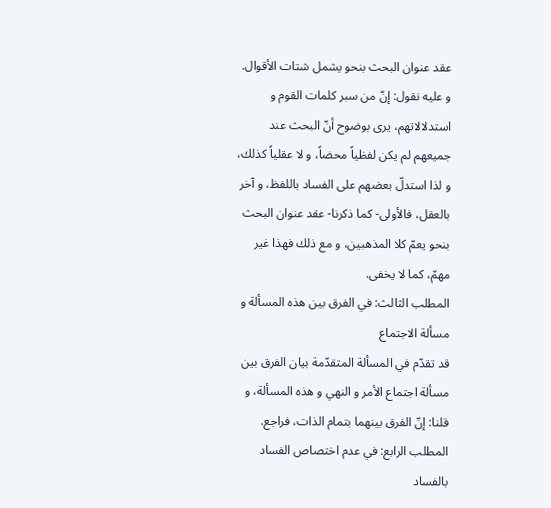عقد عنوان البحث بنحو يشمل شتات الأقوال.
و عليه نقول: إنّ من سبر كلمات القوم و استدلالاتهم، يرى بوضوح أنّ البحث عند جميعهم لم يكن لفظياً محضاً، و لا عقلياً كذلك، و لذا استدلّ بعضهم على الفساد باللفظ، و آخر بالعقل، فالأولى- كما ذكرنا- عقد عنوان البحث بنحو يعمّ كلا المذهبين، و مع ذلك فهذا غير مهمّ، كما لا يخفى.
المطلب الثالث: في الفرق بين هذه المسألة و مسألة الاجتماع
قد تقدّم في المسألة المتقدّمة بيان الفرق بين مسألة اجتماع الأمر و النهي و هذه المسألة، و قلنا: إنّ الفرق بينهما بتمام الذات، فراجع.
المطلب الرابع: في عدم اختصاص الفساد بالفساد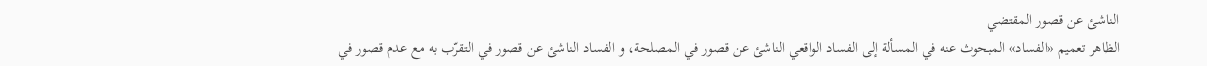الناشئ عن قصور المقتضي
الظاهر تعميم «الفساد» المبحوث عنه في المسألة إلى الفساد الواقعي الناشئ عن قصور في المصلحة، و الفساد الناشئ عن قصور في التقرّب به مع عدم قصور في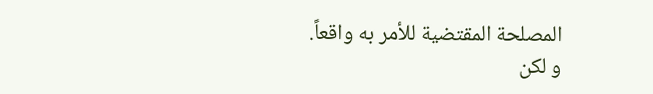المصلحة المقتضية للأمر به واقعاً.
و لكن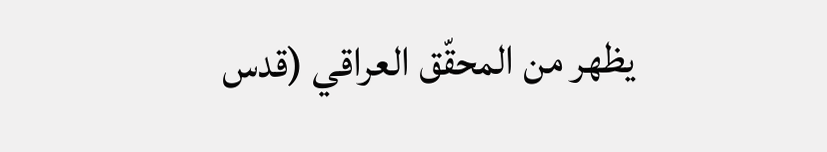يظهر من المحقّق العراقي (قدس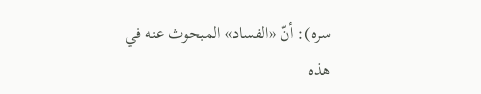سره): أنّ «الفساد» المبحوث عنه في هذه